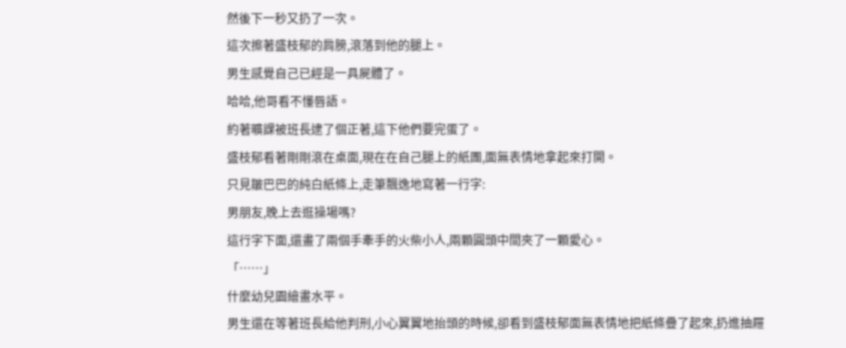然後下一秒又扔了一次。
這次擦著盛枝郁的肩膀,滾落到他的腿上。
男生感覺自己已經是一具屍體了。
哈哈,他哥看不懂唇語。
約著曠課被班長逮了個正著,這下他們要完蛋了。
盛枝郁看著剛剛滾在桌面,現在在自己腿上的紙團,面無表情地拿起來打開。
只見皺巴巴的純白紙條上,走筆飄逸地寫著一行字:
男朋友,晚上去逛操場嗎?
這行字下面,還畫了兩個手牽手的火柴小人,兩顆圓頭中間夾了一顆愛心。
「……」
什麼幼兒園繪畫水平。
男生還在等著班長給他判刑,小心翼翼地抬頭的時候,卻看到盛枝郁面無表情地把紙條疊了起來,扔進抽屜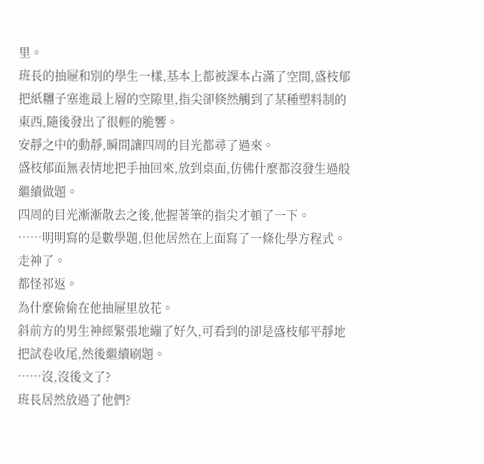里。
班長的抽屜和別的學生一樣,基本上都被課本占滿了空間,盛枝郁把紙糰子塞進最上層的空隙里,指尖卻倏然觸到了某種塑料制的東西,隨後發出了很輕的脆響。
安靜之中的動靜,瞬間讓四周的目光都尋了過來。
盛枝郁面無表情地把手抽回來,放到桌面,仿佛什麼都沒發生過般繼續做題。
四周的目光漸漸散去之後,他握著筆的指尖才頓了一下。
……明明寫的是數學題,但他居然在上面寫了一條化學方程式。
走神了。
都怪祁返。
為什麼偷偷在他抽屜里放花。
斜前方的男生神經緊張地繃了好久,可看到的卻是盛枝郁平靜地把試卷收尾,然後繼續刷題。
……沒,沒後文了?
班長居然放過了他們?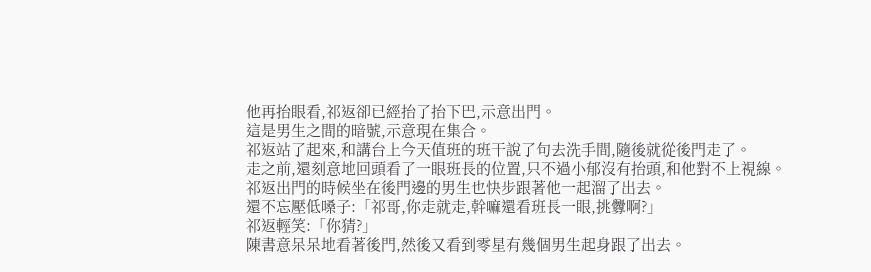他再抬眼看,祁返卻已經抬了抬下巴,示意出門。
這是男生之間的暗號,示意現在集合。
祁返站了起來,和講台上今天值班的班干說了句去洗手間,隨後就從後門走了。
走之前,還刻意地回頭看了一眼班長的位置,只不過小郁沒有抬頭,和他對不上視線。
祁返出門的時候坐在後門邊的男生也快步跟著他一起溜了出去。
還不忘壓低嗓子:「祁哥,你走就走,幹嘛還看班長一眼,挑釁啊?」
祁返輕笑:「你猜?」
陳書意呆呆地看著後門,然後又看到零星有幾個男生起身跟了出去。